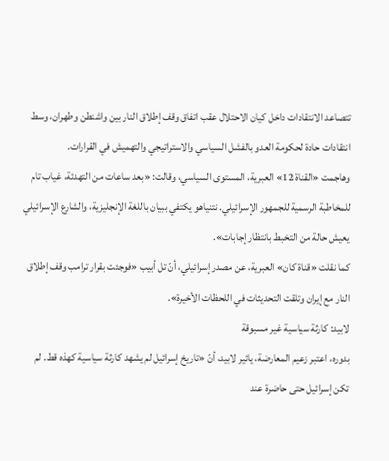تتصاعد الانتقادات داخل كيان الاحتلال عقب اتفاق وقف إطلاق النار بين واشنطن وطهران، وسط انتقادات حادة لحكومة العدو بالفشل السياسي والاستراتيجي والتهميش في القرارات.
وهاجمت «القناة 12» العبرية، المستوى السياسي، وقالت: «بعد ساعات من التهدئة، غياب تام للمخاطبة الرسمية للجمهور الإسرائيلي. نتنياهو يكتفي ببيان باللغة الإنجليزية، والشارع الإسرائيلي يعيش حالة من التخبط بانتظار إجابات».
كما نقلت «قناة كان» العبرية، عن مصدر إسرائيلي، أنّ تل أبيب «فوجئت بقرار ترامب وقف إطلاق النار مع إيران وتلقت التحديثات في اللحظات الأخيرة».
لابيد: كارثة سياسية غير مسبوقة
بدوره، اعتبر زعيم المعارضة، يائير لابيد، أنّ «تاريخ إسرائيل لم يشهد كارثة سياسية كهذه قط. لم تكن إسرائيل حتى حاضرة عند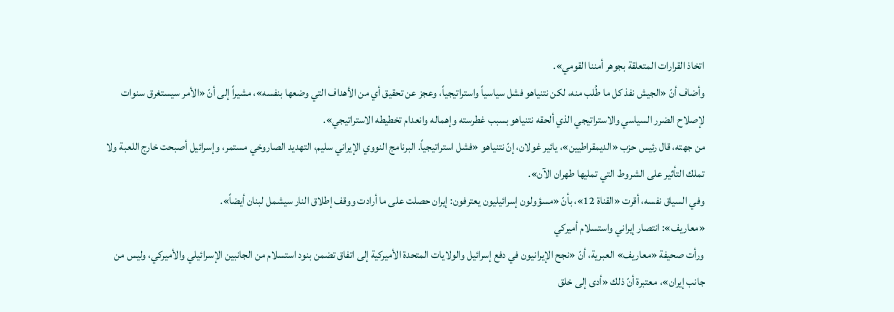اتخاذ القرارات المتعلقة بجوهر أمننا القومي».
وأضاف أنّ «الجيش نفذ كل ما طُلب منه، لكن نتنياهو فشل سياسياً واستراتيجياً، وعجز عن تحقيق أي من الأهداف التي وضعها بنفسه»، مشيراً إلى أنّ «الأمر سيستغرق سنوات لإصلاح الضرر السياسي والاستراتيجي الذي ألحقه نتنياهو بسبب غطرسته وإهماله وانعدام تخطيطه الاستراتيجي».
من جهته، قال رئيس حزب «الديمقراطيين»، يائير غولان، إنّ نتنياهو «فشل استراتيجياً. البرنامج النووي الإيراني سليم، التهديد الصاروخي مستمر، وإسرائيل أصبحت خارج اللعبة ولا تملك التأثير على الشروط التي تمليها طهران الآن».
وفي السياق نفسه، أقرت «القناة 12»، بأنّ «مسؤولون إسرائيليون يعترفون: إيران حصلت على ما أرادت ووقف إطلاق النار سيشمل لبنان أيضاً».
«معاريف»: انتصار إيراني واستسلام أميركي
ورأت صحيفة «معاريف» العبرية، أنّ «نجح الإيرانيون في دفع إسرائيل والولايات المتحدة الأميركية إلى اتفاق تضمن بنود استسلام من الجانبين الإسرائيلي والأميركي، وليس من جانب إيران»، معتبرة أنّ ذلك «أدى إلى خلق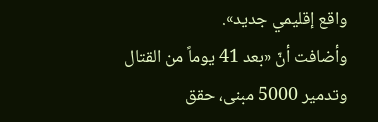واقع إقليمي جديد».
وأضافت أنّ «بعد 41 يوماً من القتال وتدمير 5000 مبنى، حقق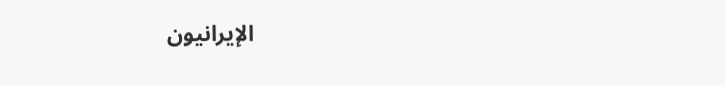الإيرانيون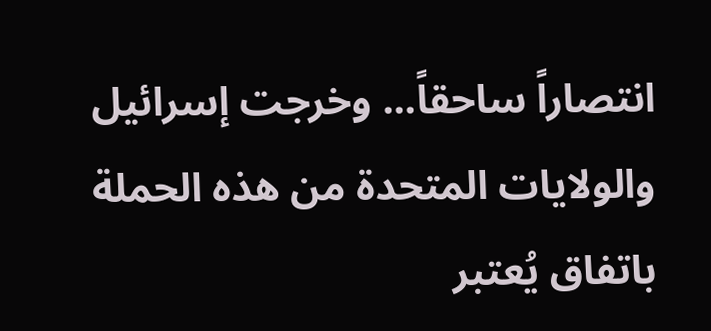انتصاراً ساحقاً... وخرجت إسرائيل والولايات المتحدة من هذه الحملة باتفاق يُعتبر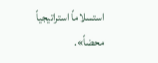استسلاماً استراتيجياً محضاً».